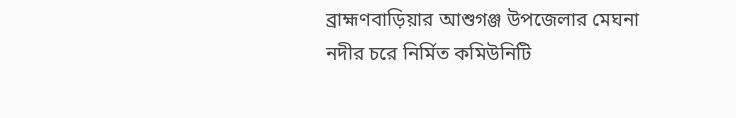ব্রাহ্মণবাড়িয়ার আশুগঞ্জ উপজেলার মেঘনা নদীর চরে নির্মিত কমিউনিটি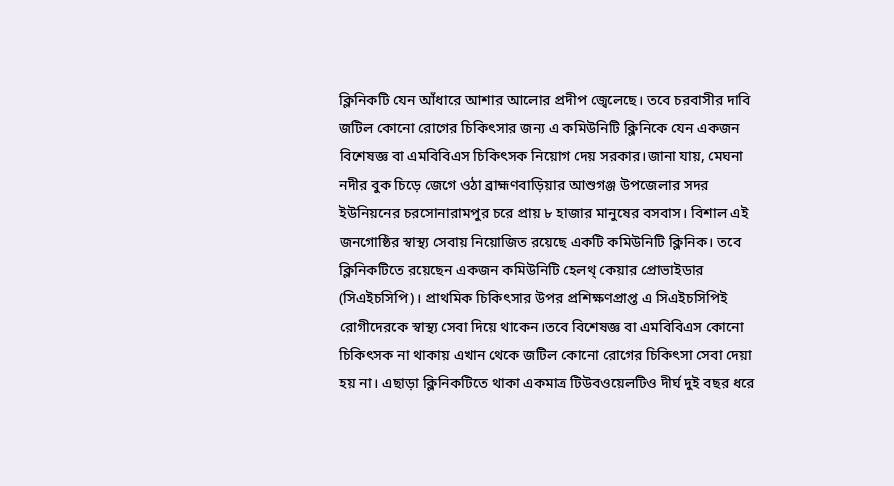ক্লিনিকটি যেন আঁধারে আশার আলোর প্রদীপ জ্বেলেছে। তবে চরবাসীর দাবি জটিল কোনো রোগের চিকিৎসার জন্য এ কমিউনিটি ক্লিনিকে যেন একজন বিশেষজ্ঞ বা এমবিবিএস চিকিৎসক নিয়োগ দেয় সরকার।জানা যায়, মেঘনা নদীর বুক চিড়ে জেগে ওঠা ব্রাহ্মণবাড়িয়ার আশুগঞ্জ উপজেলার সদর ইউনিয়নের চরসোনারামপুর চরে প্রায় ৮ হাজার মানুষের বসবাস। বিশাল এই জনগোষ্ঠির স্বাস্থ্য সেবায় নিয়োজিত রয়েছে একটি কমিউনিটি ক্লিনিক। তবে ক্লিনিকটিতে রয়েছেন একজন কমিউনিটি হেলথ্ কেয়ার প্রোভাইডার (সিএইচসিপি)। প্রাথমিক চিকিৎসার উপর প্রশিক্ষণপ্রাপ্ত এ সিএইচসিপিই রোগীদেরকে স্বাস্থ্য সেবা দিয়ে থাকেন।তবে বিশেষজ্ঞ বা এমবিবিএস কোনো চিকিৎসক না থাকায় এখান থেকে জটিল কোনো রোগের চিকিৎসা সেবা দেয়া হয় না। এছাড়া ক্লিনিকটিতে থাকা একমাত্র টিউবওয়েলটিও দীর্ঘ দুই বছর ধরে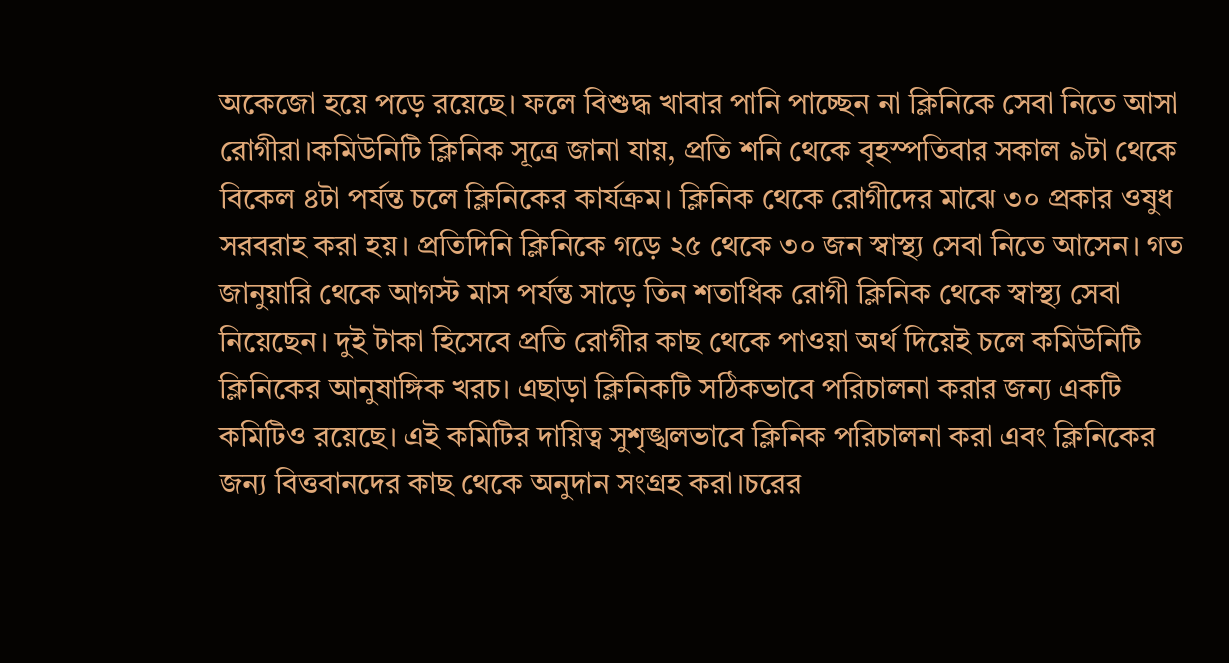অকেজো হয়ে পড়ে রয়েছে। ফলে বিশুদ্ধ খাবার পানি পাচ্ছেন না ক্লিনিকে সেবা নিতে আসা রোগীরা।কমিউনিটি ক্লিনিক সূত্রে জানা যায়, প্রতি শনি থেকে বৃহস্পতিবার সকাল ৯টা থেকে বিকেল ৪টা পর্যন্ত চলে ক্লিনিকের কার্যক্রম। ক্লিনিক থেকে রোগীদের মাঝে ৩০ প্রকার ওষুধ সরবরাহ করা হয়। প্রতিদিনি ক্লিনিকে গড়ে ২৫ থেকে ৩০ জন স্বাস্থ্য সেবা নিতে আসেন। গত জানুয়ারি থেকে আগস্ট মাস পর্যন্ত সাড়ে তিন শতাধিক রোগী ক্লিনিক থেকে স্বাস্থ্য সেবা নিয়েছেন। দুই টাকা হিসেবে প্রতি রোগীর কাছ থেকে পাওয়া অর্থ দিয়েই চলে কমিউনিটি ক্লিনিকের আনুষাঙ্গিক খরচ। এছাড়া ক্লিনিকটি সঠিকভাবে পরিচালনা করার জন্য একটি কমিটিও রয়েছে। এই কমিটির দায়িত্ব সুশৃঙ্খলভাবে ক্লিনিক পরিচালনা করা এবং ক্লিনিকের জন্য বিত্তবানদের কাছ থেকে অনুদান সংগ্রহ করা।চরের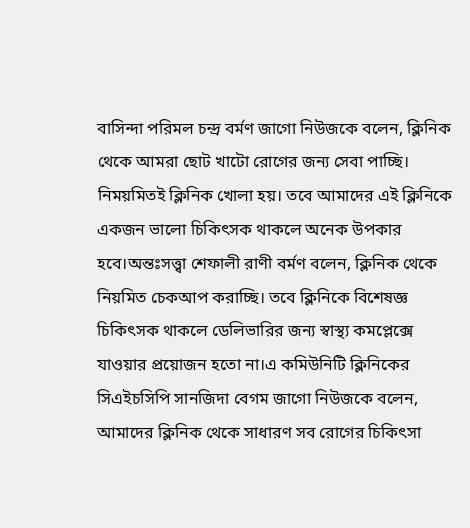বাসিন্দা পরিমল চন্দ্র বর্মণ জাগো নিউজকে বলেন, ক্লিনিক থেকে আমরা ছোট খাটো রোগের জন্য সেবা পাচ্ছি। নিময়মিতই ক্লিনিক খোলা হয়। তবে আমাদের এই ক্লিনিকে একজন ভালো চিকিৎসক থাকলে অনেক উপকার হবে।অন্তঃসত্ত্বা শেফালী রাণী বর্মণ বলেন, ক্লিনিক থেকে নিয়মিত চেকআপ করাচ্ছি। তবে ক্লিনিকে বিশেষজ্ঞ চিকিৎসক থাকলে ডেলিভারির জন্য স্বাস্থ্য কমপ্লেক্সে যাওয়ার প্রয়োজন হতো না।এ কমিউনিটি ক্লিনিকের সিএইচসিপি সানজিদা বেগম জাগো নিউজকে বলেন, আমাদের ক্লিনিক থেকে সাধারণ সব রোগের চিকিৎসা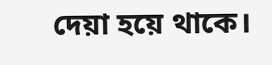দেয়া হয়ে থাকে।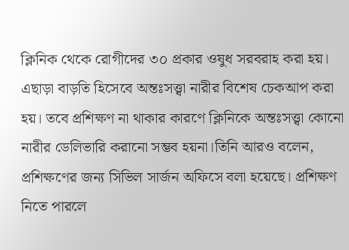ক্লিনিক থেকে রোগীদের ৩০ প্রকার ওষুধ সরবরাহ করা হয়। এছাড়া বাড়তি হিসেবে অন্তঃসত্ত্বা নারীর বিশেষ চেকআপ করা হয়। তবে প্রশিক্ষণ না থাকার কারণে ক্লিনিকে অন্তঃসত্ত্বা কোনো নারীর ডেলিভারি করানো সম্ভব হয়না।তিনি আরও বলেন, প্রশিক্ষণের জন্য সিভিল সার্জন অফিসে বলা হয়েছে। প্রশিক্ষণ নিতে পারলে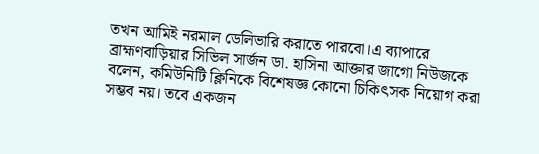তখন আমিই নরমাল ডেলিভারি করাতে পারবো।এ ব্যাপারে ব্রাহ্মণবাড়িয়ার সিভিল সার্জন ডা. হাসিনা আক্তার জাগো নিউজকে বলেন, কমিউনিটি ক্লিনিকে বিশেষজ্ঞ কোনো চিকিৎসক নিয়োগ করা সম্ভব নয়। তবে একজন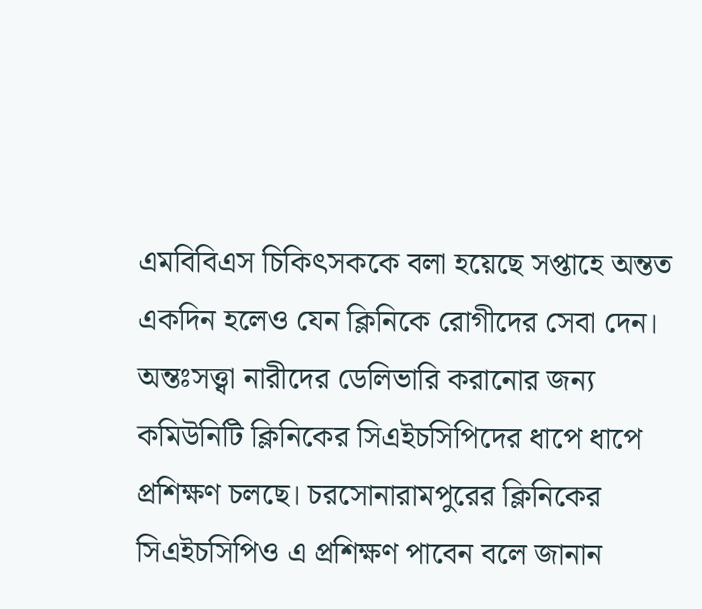এমবিবিএস চিকিৎসককে বলা হয়েছে সপ্তাহে অন্তত একদিন হলেও যেন ক্লিনিকে রোগীদের সেবা দেন। অন্তঃসত্ত্বা নারীদের ডেলিভারি করানোর জন্য কমিউনিটি ক্লিনিকের সিএইচসিপিদের ধাপে ধাপে প্রশিক্ষণ চলছে। চরসোনারামপুরের ক্লিনিকের সিএইচসিপিও এ প্রশিক্ষণ পাবেন বলে জানান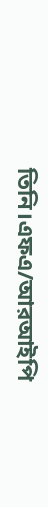তিনি।এফএ/আরআইপি